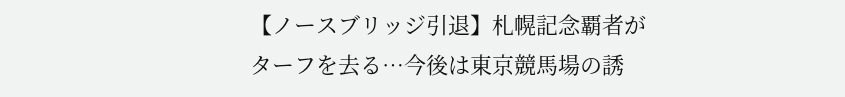【ノースブリッジ引退】札幌記念覇者がターフを去る…今後は東京競馬場の誘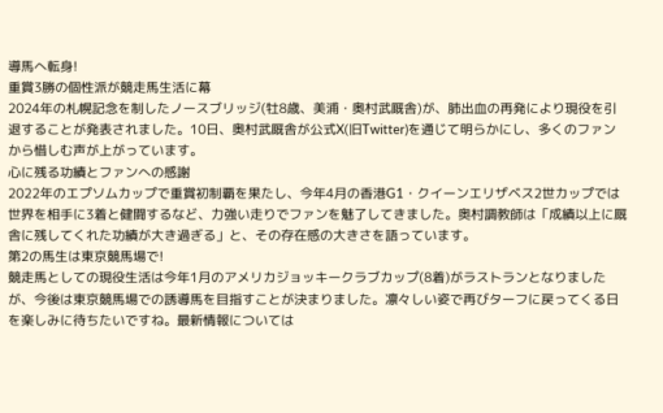導馬へ転身!
重賞3勝の個性派が競走馬生活に幕
2024年の札幌記念を制したノースブリッジ(牡8歳、美浦・奥村武厩舎)が、肺出血の再発により現役を引退することが発表されました。10日、奥村武厩舎が公式X(旧Twitter)を通じて明らかにし、多くのファンから惜しむ声が上がっています。
心に残る功績とファンへの感謝
2022年のエプソムカップで重賞初制覇を果たし、今年4月の香港G1・クイーンエリザベス2世カップでは世界を相手に3着と健闘するなど、力強い走りでファンを魅了してきました。奥村調教師は「成績以上に厩舎に残してくれた功績が大き過ぎる」と、その存在感の大きさを語っています。
第2の馬生は東京競馬場で!
競走馬としての現役生活は今年1月のアメリカジョッキークラブカップ(8着)がラストランとなりましたが、今後は東京競馬場での誘導馬を目指すことが決まりました。凛々しい姿で再びターフに戻ってくる日を楽しみに待ちたいですね。最新情報については